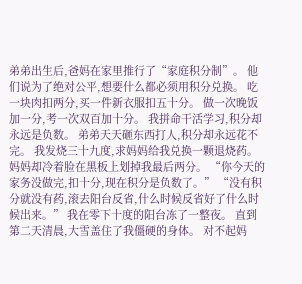弟弟出生后,爸妈在家里推行了“家庭积分制”。 他们说为了绝对公平,想要什么都必须用积分兑换。 吃一块肉扣两分,买一件新衣服扣五十分。 做一次晚饭加一分,考一次双百加十分。 我拼命干活学习,积分却永远是负数。 弟弟天天砸东西打人,积分却永远花不完。 我发烧三十九度,求妈妈给我兑换一颗退烧药。 妈妈却冷着脸在黑板上划掉我最后两分。 “你今天的家务没做完,扣十分,现在积分是负数了。” “没有积分就没有药,滚去阳台反省,什么时候反省好了什么时候出来。” 我在零下十度的阳台冻了一整夜。 直到第二天清晨,大雪盖住了我僵硬的身体。 对不起妈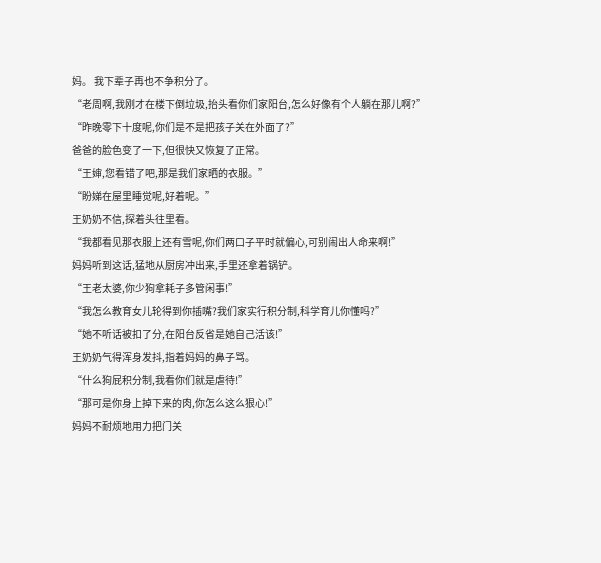妈。 我下辈子再也不争积分了。
“老周啊,我刚才在楼下倒垃圾,抬头看你们家阳台,怎么好像有个人躺在那儿啊?”
“昨晚零下十度呢,你们是不是把孩子关在外面了?”
爸爸的脸色变了一下,但很快又恢复了正常。
“王婶,您看错了吧,那是我们家晒的衣服。”
“盼娣在屋里睡觉呢,好着呢。”
王奶奶不信,探着头往里看。
“我都看见那衣服上还有雪呢,你们两口子平时就偏心,可别闹出人命来啊!”
妈妈听到这话,猛地从厨房冲出来,手里还拿着锅铲。
“王老太婆,你少狗拿耗子多管闲事!”
“我怎么教育女儿轮得到你插嘴?我们家实行积分制,科学育儿你懂吗?”
“她不听话被扣了分,在阳台反省是她自己活该!”
王奶奶气得浑身发抖,指着妈妈的鼻子骂。
“什么狗屁积分制,我看你们就是虐待!”
“那可是你身上掉下来的肉,你怎么这么狠心!”
妈妈不耐烦地用力把门关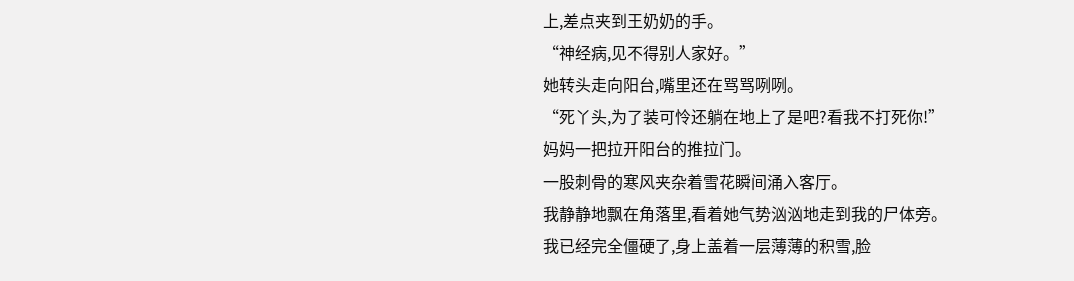上,差点夹到王奶奶的手。
“神经病,见不得别人家好。”
她转头走向阳台,嘴里还在骂骂咧咧。
“死丫头,为了装可怜还躺在地上了是吧?看我不打死你!”
妈妈一把拉开阳台的推拉门。
一股刺骨的寒风夹杂着雪花瞬间涌入客厅。
我静静地飘在角落里,看着她气势汹汹地走到我的尸体旁。
我已经完全僵硬了,身上盖着一层薄薄的积雪,脸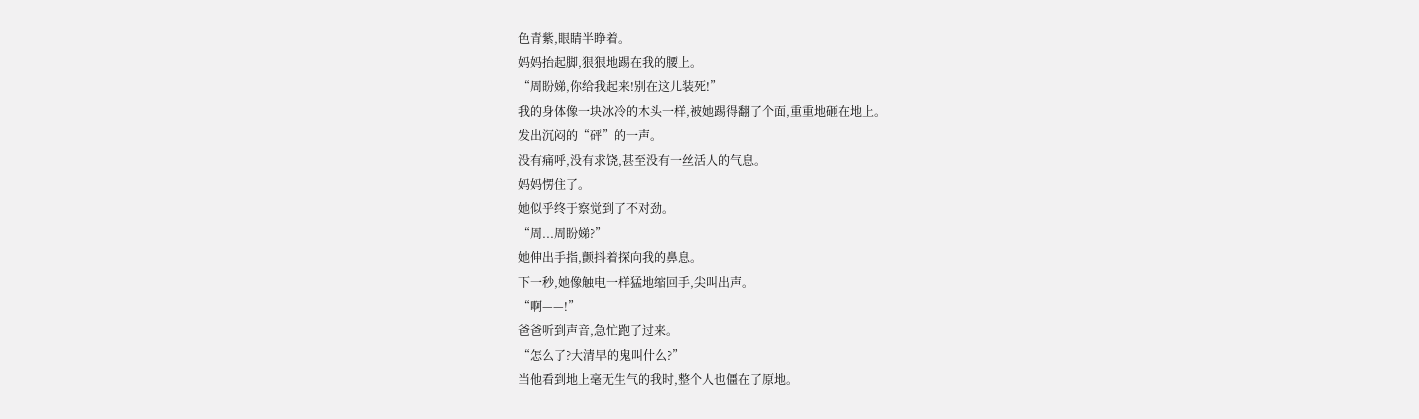色青紫,眼睛半睁着。
妈妈抬起脚,狠狠地踢在我的腰上。
“周盼娣,你给我起来!别在这儿装死!”
我的身体像一块冰冷的木头一样,被她踢得翻了个面,重重地砸在地上。
发出沉闷的“砰”的一声。
没有痛呼,没有求饶,甚至没有一丝活人的气息。
妈妈愣住了。
她似乎终于察觉到了不对劲。
“周...周盼娣?”
她伸出手指,颤抖着探向我的鼻息。
下一秒,她像触电一样猛地缩回手,尖叫出声。
“啊——!”
爸爸听到声音,急忙跑了过来。
“怎么了?大清早的鬼叫什么?”
当他看到地上毫无生气的我时,整个人也僵在了原地。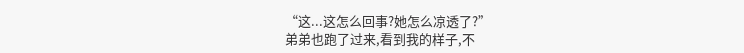“这...这怎么回事?她怎么凉透了?”
弟弟也跑了过来,看到我的样子,不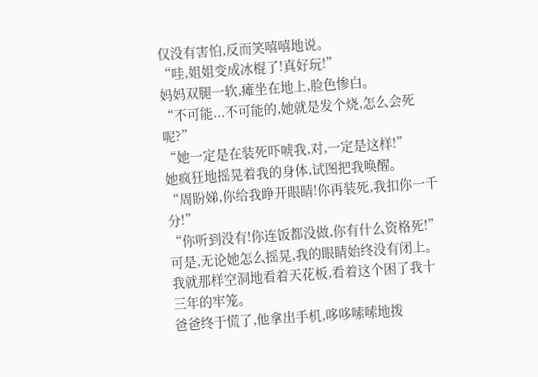仅没有害怕,反而笑嘻嘻地说。
“哇,姐姐变成冰棍了!真好玩!”
妈妈双腿一软,瘫坐在地上,脸色惨白。
“不可能...不可能的,她就是发个烧,怎么会死呢?”
“她一定是在装死吓唬我,对,一定是这样!”
她疯狂地摇晃着我的身体,试图把我唤醒。
“周盼娣,你给我睁开眼睛!你再装死,我扣你一千分!”
“你听到没有!你连饭都没做,你有什么资格死!”
可是,无论她怎么摇晃,我的眼睛始终没有闭上。
我就那样空洞地看着天花板,看着这个困了我十三年的牢笼。
爸爸终于慌了,他拿出手机,哆哆嗦嗦地拨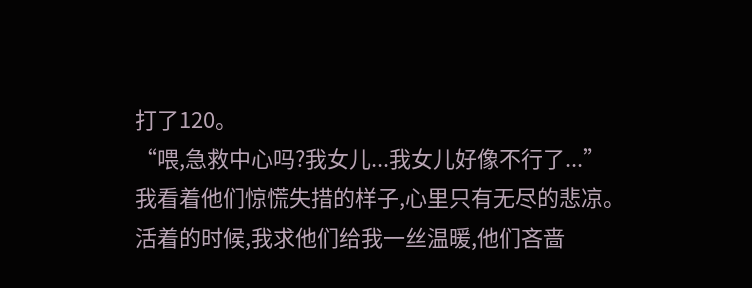打了120。
“喂,急救中心吗?我女儿...我女儿好像不行了...”
我看着他们惊慌失措的样子,心里只有无尽的悲凉。
活着的时候,我求他们给我一丝温暖,他们吝啬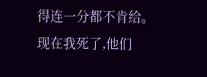得连一分都不肯给。
现在我死了,他们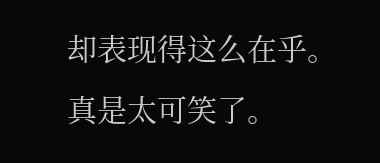却表现得这么在乎。
真是太可笑了。